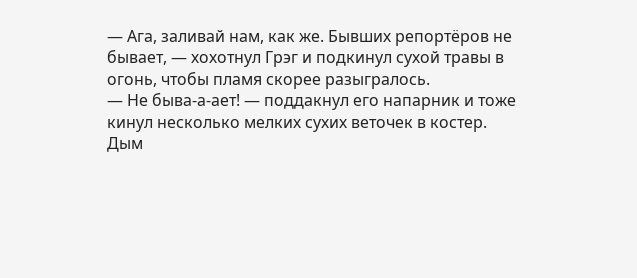— Ага, заливай нам, как же. Бывших репортёров не бывает, — хохотнул Грэг и подкинул сухой травы в огонь, чтобы пламя скорее разыгралось.
— Не быва-а-ает! — поддакнул его напарник и тоже кинул несколько мелких сухих веточек в костер.
Дым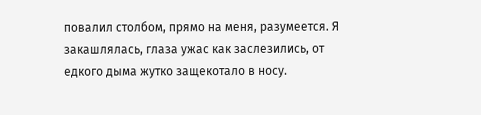повалил столбом, прямо на меня, разумеется. Я закашлялась, глаза ужас как заслезились, от едкого дыма жутко защекотало в носу.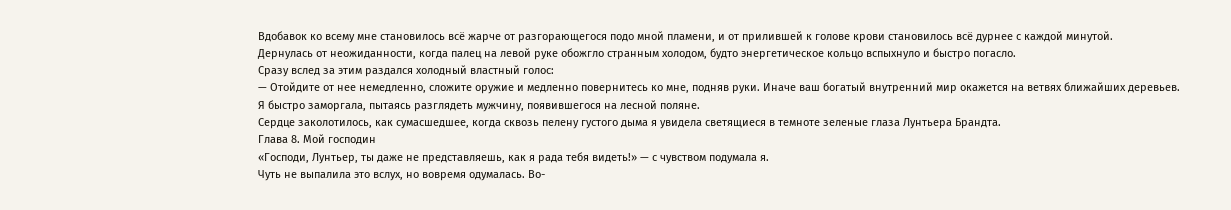Вдобавок ко всему мне становилось всё жарче от разгорающегося подо мной пламени, и от прилившей к голове крови становилось всё дурнее с каждой минутой.
Дернулась от неожиданности, когда палец на левой руке обожгло странным холодом, будто энергетическое кольцо вспыхнуло и быстро погасло.
Сразу вслед за этим раздался холодный властный голос:
— Отойдите от нее немедленно, сложите оружие и медленно повернитесь ко мне, подняв руки. Иначе ваш богатый внутренний мир окажется на ветвях ближайших деревьев.
Я быстро заморгала, пытаясь разглядеть мужчину, появившегося на лесной поляне.
Сердце заколотилось, как сумасшедшее, когда сквозь пелену густого дыма я увидела светящиеся в темноте зеленые глаза Лунтьера Брандта.
Глава 8. Мой господин
«Господи, Лунтьер, ты даже не представляешь, как я рада тебя видеть!» — с чувством подумала я.
Чуть не выпалила это вслух, но вовремя одумалась. Во-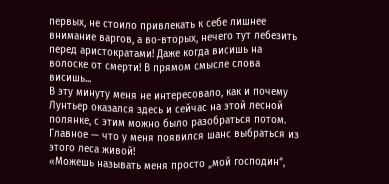первых, не стоило привлекать к себе лишнее внимание варгов, а во-вторых, нечего тут лебезить перед аристократами! Даже когда висишь на волоске от смерти! В прямом смысле слова висишь...
В эту минуту меня не интересовало, как и почему Лунтьер оказался здесь и сейчас на этой лесной полянке, с этим можно было разобраться потом. Главное — что у меня появился шанс выбраться из этого леса живой!
«Можешь называть меня просто „мой господин“,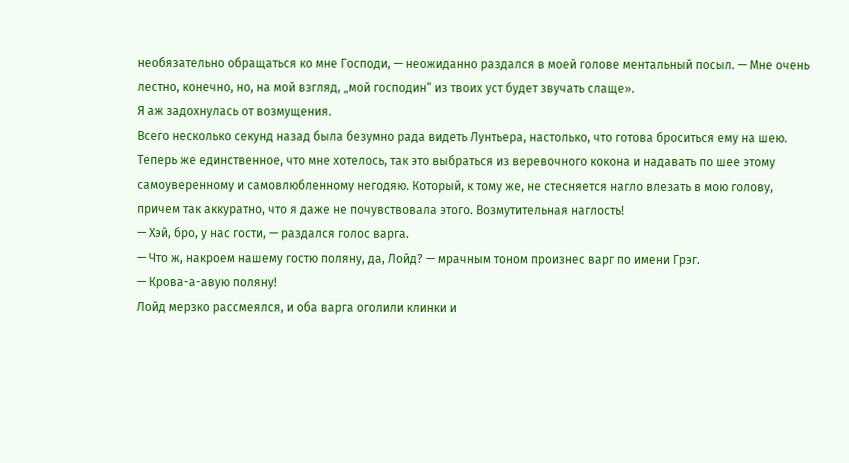необязательно обращаться ко мне Господи, — неожиданно раздался в моей голове ментальный посыл. — Мне очень лестно, конечно, но, на мой взгляд, „мой господин“ из твоих уст будет звучать слаще».
Я аж задохнулась от возмущения.
Всего несколько секунд назад была безумно рада видеть Лунтьера, настолько, что готова броситься ему на шею. Теперь же единственное, что мне хотелось, так это выбраться из веревочного кокона и надавать по шее этому самоуверенному и самовлюбленному негодяю. Который, к тому же, не стесняется нагло влезать в мою голову, причем так аккуратно, что я даже не почувствовала этого. Возмутительная наглость!
— Хэй, бро, у нас гости, — раздался голос варга.
— Что ж, накроем нашему гостю поляну, да, Лойд? — мрачным тоном произнес варг по имени Грэг.
— Крова-а-авую поляну!
Лойд мерзко рассмеялся, и оба варга оголили клинки и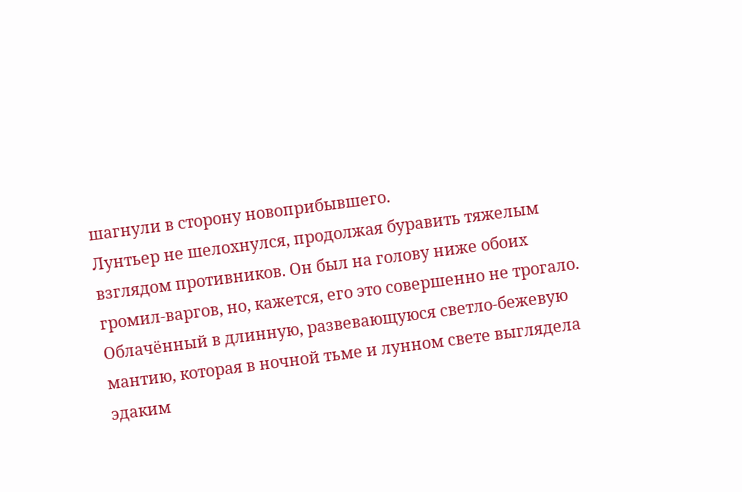шагнули в сторону новоприбывшего.
Лунтьер не шелохнулся, продолжая буравить тяжелым взглядом противников. Он был на голову ниже обоих громил-варгов, но, кажется, его это совершенно не трогало. Облачённый в длинную, развевающуюся светло-бежевую мантию, которая в ночной тьме и лунном свете выглядела эдаким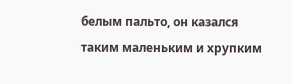белым пальто, он казался таким маленьким и хрупким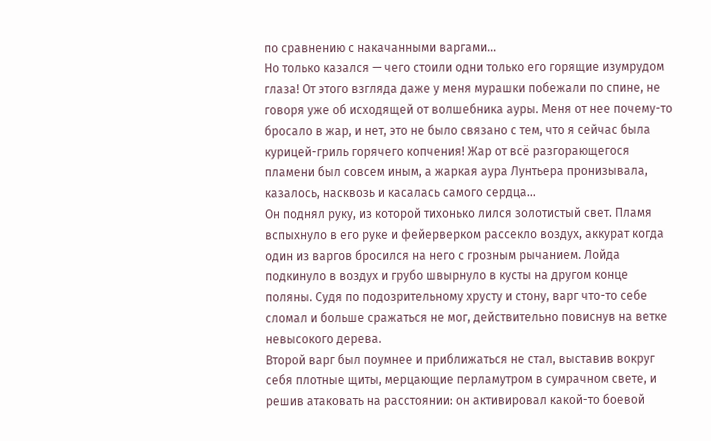по сравнению с накачанными варгами...
Но только казался — чего стоили одни только его горящие изумрудом глаза! От этого взгляда даже у меня мурашки побежали по спине, не говоря уже об исходящей от волшебника ауры. Меня от нее почему-то бросало в жар, и нет, это не было связано с тем, что я сейчас была курицей-гриль горячего копчения! Жар от всё разгорающегося пламени был совсем иным, а жаркая аура Лунтьера пронизывала, казалось, насквозь и касалась самого сердца...
Он поднял руку, из которой тихонько лился золотистый свет. Пламя вспыхнуло в его руке и фейерверком рассекло воздух, аккурат когда один из варгов бросился на него с грозным рычанием. Лойда подкинуло в воздух и грубо швырнуло в кусты на другом конце поляны. Судя по подозрительному хрусту и стону, варг что-то себе сломал и больше сражаться не мог, действительно повиснув на ветке невысокого дерева.
Второй варг был поумнее и приближаться не стал, выставив вокруг себя плотные щиты, мерцающие перламутром в сумрачном свете, и решив атаковать на расстоянии: он активировал какой-то боевой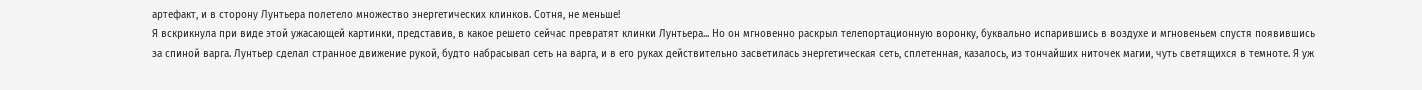артефакт, и в сторону Лунтьера полетело множество энергетических клинков. Сотня, не меньше!
Я вскрикнула при виде этой ужасающей картинки, представив, в какое решето сейчас превратят клинки Лунтьера... Но он мгновенно раскрыл телепортационную воронку, буквально испарившись в воздухе и мгновеньем спустя появившись за спиной варга. Лунтьер сделал странное движение рукой, будто набрасывал сеть на варга, и в его руках действительно засветилась энергетическая сеть, сплетенная, казалось, из тончайших ниточек магии, чуть светящихся в темноте. Я уж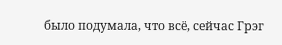было подумала, что всё, сейчас Грэг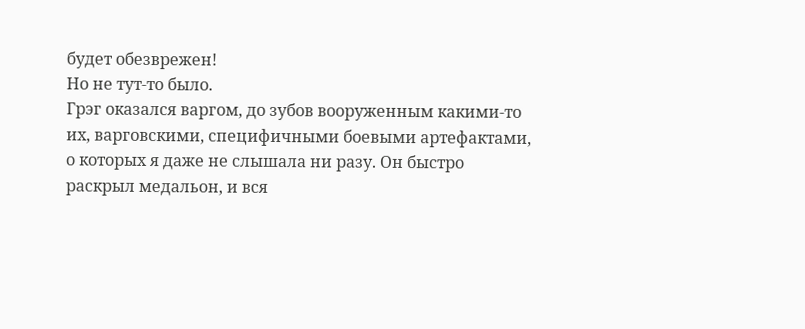будет обезврежен!
Но не тут-то было.
Грэг оказался варгом, до зубов вооруженным какими-то их, варговскими, специфичными боевыми артефактами, о которых я даже не слышала ни разу. Он быстро раскрыл медальон, и вся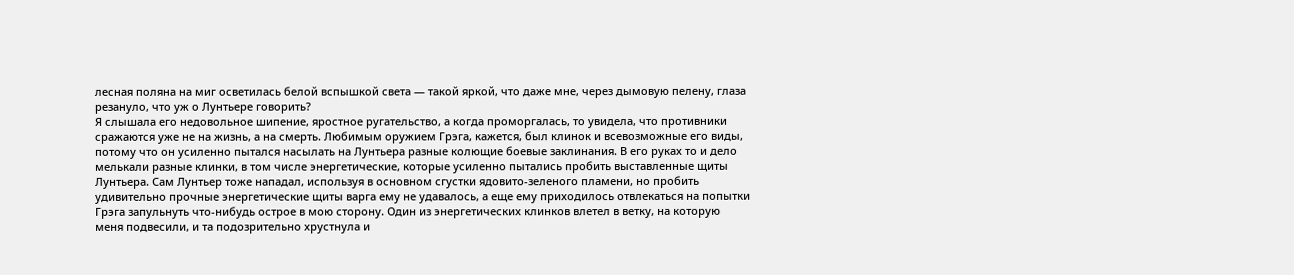лесная поляна на миг осветилась белой вспышкой света — такой яркой, что даже мне, через дымовую пелену, глаза резануло, что уж о Лунтьере говорить?
Я слышала его недовольное шипение, яростное ругательство, а когда проморгалась, то увидела, что противники сражаются уже не на жизнь, а на смерть. Любимым оружием Грэга, кажется, был клинок и всевозможные его виды, потому что он усиленно пытался насылать на Лунтьера разные колющие боевые заклинания. В его руках то и дело мелькали разные клинки, в том числе энергетические, которые усиленно пытались пробить выставленные щиты Лунтьера. Сам Лунтьер тоже нападал, используя в основном сгустки ядовито-зеленого пламени, но пробить удивительно прочные энергетические щиты варга ему не удавалось, а еще ему приходилось отвлекаться на попытки Грэга запульнуть что-нибудь острое в мою сторону. Один из энергетических клинков влетел в ветку, на которую меня подвесили, и та подозрительно хрустнула и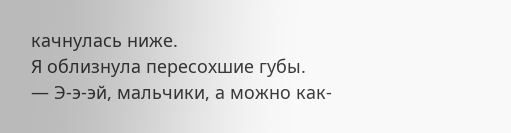качнулась ниже.
Я облизнула пересохшие губы.
— Э-э-эй, мальчики, а можно как-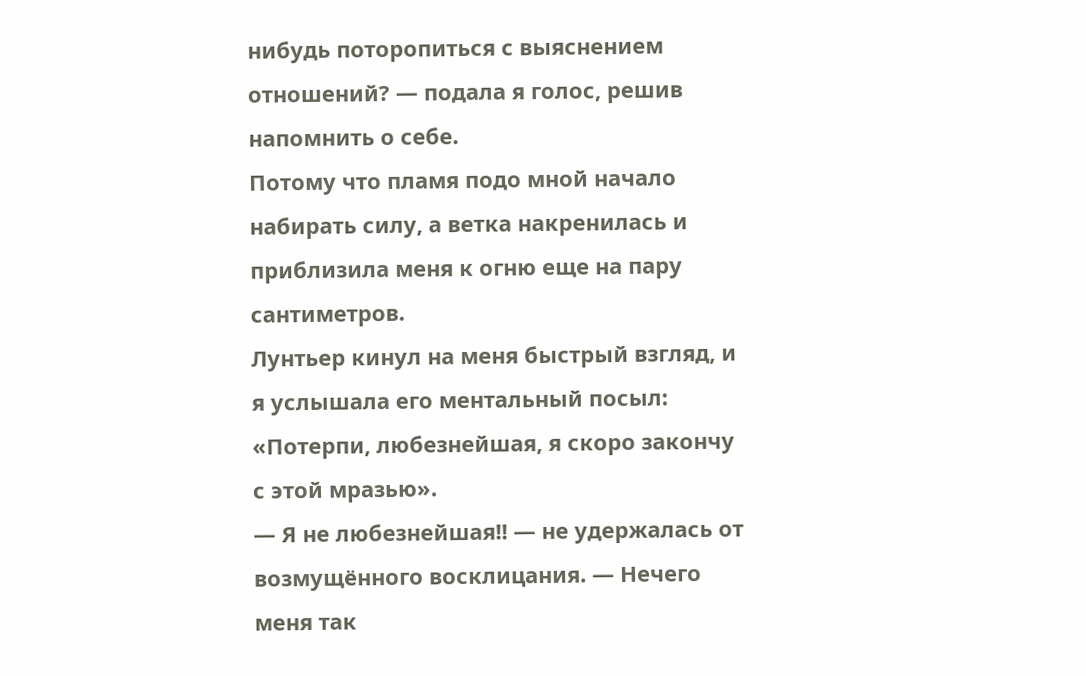нибудь поторопиться с выяснением отношений? — подала я голос, решив напомнить о себе.
Потому что пламя подо мной начало набирать силу, а ветка накренилась и приблизила меня к огню еще на пару сантиметров.
Лунтьер кинул на меня быстрый взгляд, и я услышала его ментальный посыл:
«Потерпи, любезнейшая, я скоро закончу с этой мразью».
— Я не любезнейшая!! — не удержалась от возмущённого восклицания. — Нечего меня так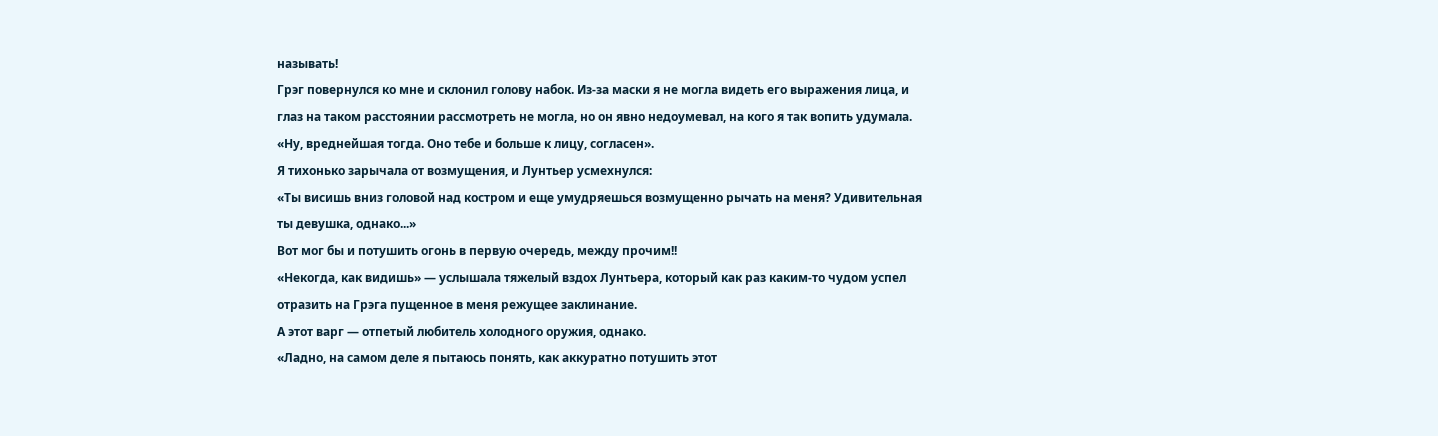называть!
Грэг повернулся ко мне и склонил голову набок. Из-за маски я не могла видеть его выражения лица, и глаз на таком расстоянии рассмотреть не могла, но он явно недоумевал, на кого я так вопить удумала.
«Ну, вреднейшая тогда. Оно тебе и больше к лицу, согласен».
Я тихонько зарычала от возмущения, и Лунтьер усмехнулся:
«Ты висишь вниз головой над костром и еще умудряешься возмущенно рычать на меня? Удивительная ты девушка, однако...»
Вот мог бы и потушить огонь в первую очередь, между прочим!!
«Некогда, как видишь» — услышала тяжелый вздох Лунтьера, который как раз каким-то чудом успел отразить на Грэга пущенное в меня режущее заклинание.
А этот варг — отпетый любитель холодного оружия, однако.
«Ладно, на самом деле я пытаюсь понять, как аккуратно потушить этот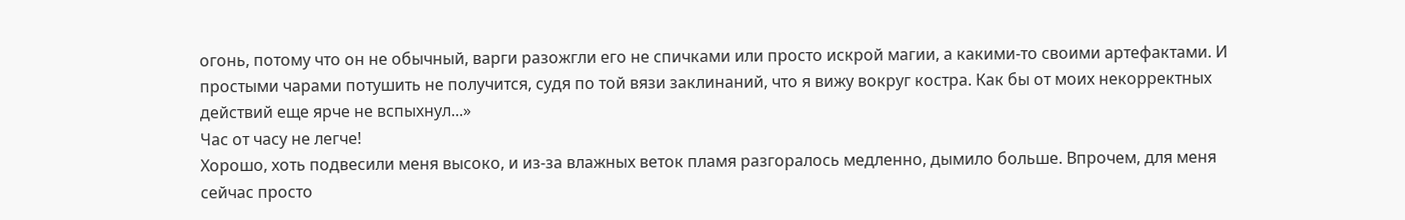огонь, потому что он не обычный, варги разожгли его не спичками или просто искрой магии, а какими-то своими артефактами. И простыми чарами потушить не получится, судя по той вязи заклинаний, что я вижу вокруг костра. Как бы от моих некорректных действий еще ярче не вспыхнул...»
Час от часу не легче!
Хорошо, хоть подвесили меня высоко, и из-за влажных веток пламя разгоралось медленно, дымило больше. Впрочем, для меня сейчас просто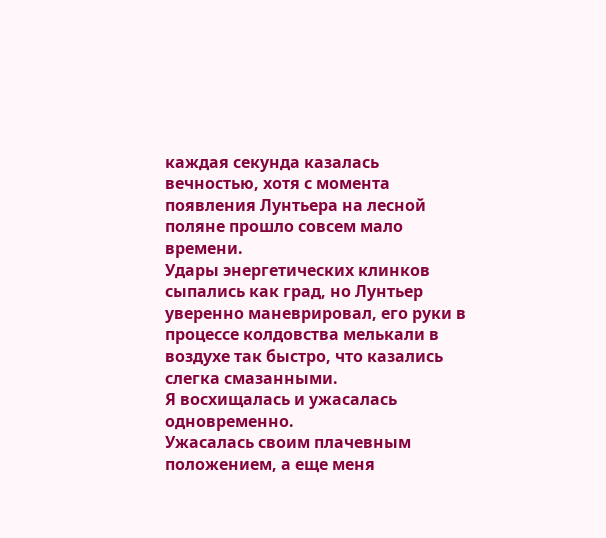каждая секунда казалась вечностью, хотя с момента появления Лунтьера на лесной поляне прошло совсем мало времени.
Удары энергетических клинков сыпались как град, но Лунтьер уверенно маневрировал, его руки в процессе колдовства мелькали в воздухе так быстро, что казались слегка смазанными.
Я восхищалась и ужасалась одновременно.
Ужасалась своим плачевным положением, а еще меня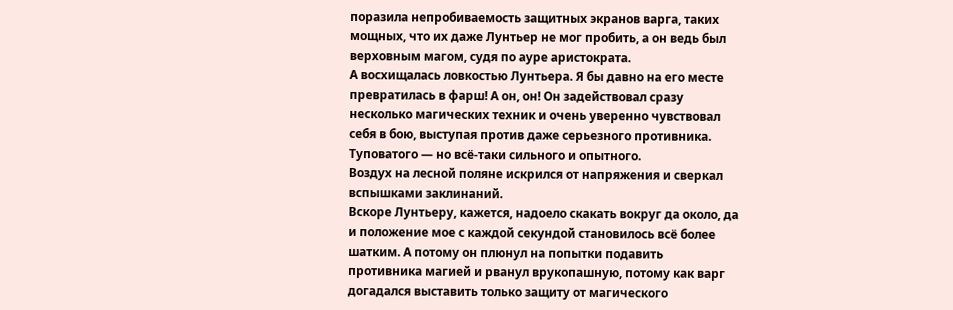поразила непробиваемость защитных экранов варга, таких мощных, что их даже Лунтьер не мог пробить, а он ведь был верховным магом, судя по ауре аристократа.
А восхищалась ловкостью Лунтьера. Я бы давно на его месте превратилась в фарш! А он, он! Он задействовал сразу несколько магических техник и очень уверенно чувствовал себя в бою, выступая против даже серьезного противника. Туповатого — но всё-таки сильного и опытного.
Воздух на лесной поляне искрился от напряжения и сверкал вспышками заклинаний.
Вскоре Лунтьеру, кажется, надоело скакать вокруг да около, да и положение мое с каждой секундой становилось всё более шатким. А потому он плюнул на попытки подавить противника магией и рванул врукопашную, потому как варг догадался выставить только защиту от магического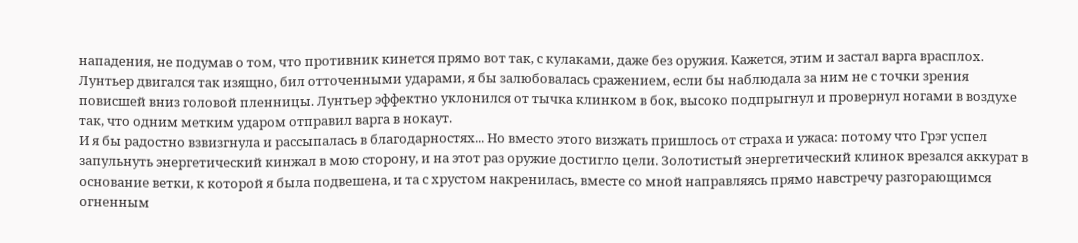нападения, не подумав о том, что противник кинется прямо вот так, с кулаками, даже без оружия. Кажется, этим и застал варга врасплох.
Лунтьер двигался так изящно, бил отточенными ударами, я бы залюбовалась сражением, если бы наблюдала за ним не с точки зрения повисшей вниз головой пленницы. Лунтьер эффектно уклонился от тычка клинком в бок, высоко подпрыгнул и провернул ногами в воздухе так, что одним метким ударом отправил варга в нокаут.
И я бы радостно взвизгнула и рассыпалась в благодарностях... Но вместо этого визжать пришлось от страха и ужаса: потому что Грэг успел запульнуть энергетический кинжал в мою сторону, и на этот раз оружие достигло цели. Золотистый энергетический клинок врезался аккурат в основание ветки, к которой я была подвешена, и та с хрустом накренилась, вместе со мной направляясь прямо навстречу разгорающимся огненным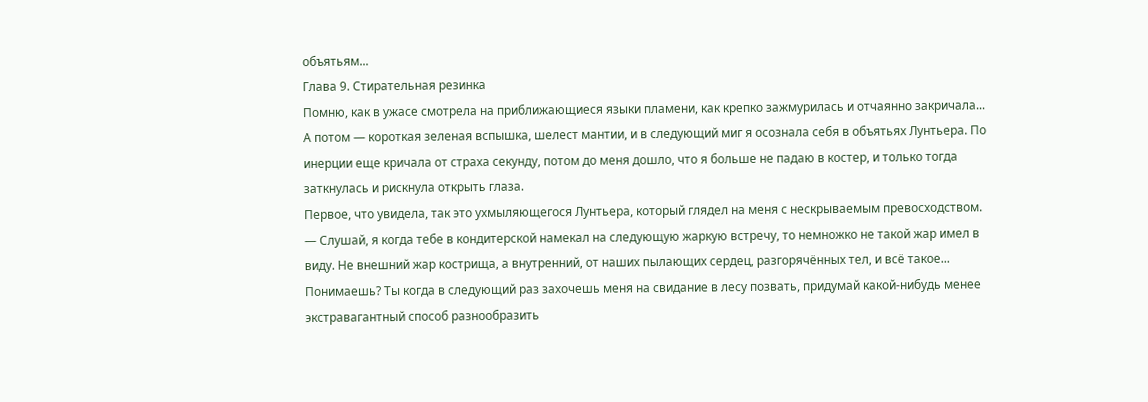объятьям...
Глава 9. Стирательная резинка
Помню, как в ужасе смотрела на приближающиеся языки пламени, как крепко зажмурилась и отчаянно закричала...
А потом — короткая зеленая вспышка, шелест мантии, и в следующий миг я осознала себя в объятьях Лунтьера. По инерции еще кричала от страха секунду, потом до меня дошло, что я больше не падаю в костер, и только тогда заткнулась и рискнула открыть глаза.
Первое, что увидела, так это ухмыляющегося Лунтьера, который глядел на меня с нескрываемым превосходством.
— Слушай, я когда тебе в кондитерской намекал на следующую жаркую встречу, то немножко не такой жар имел в виду. Не внешний жар кострища, а внутренний, от наших пылающих сердец, разгорячённых тел, и всё такое... Понимаешь? Ты когда в следующий раз захочешь меня на свидание в лесу позвать, придумай какой-нибудь менее экстравагантный способ разнообразить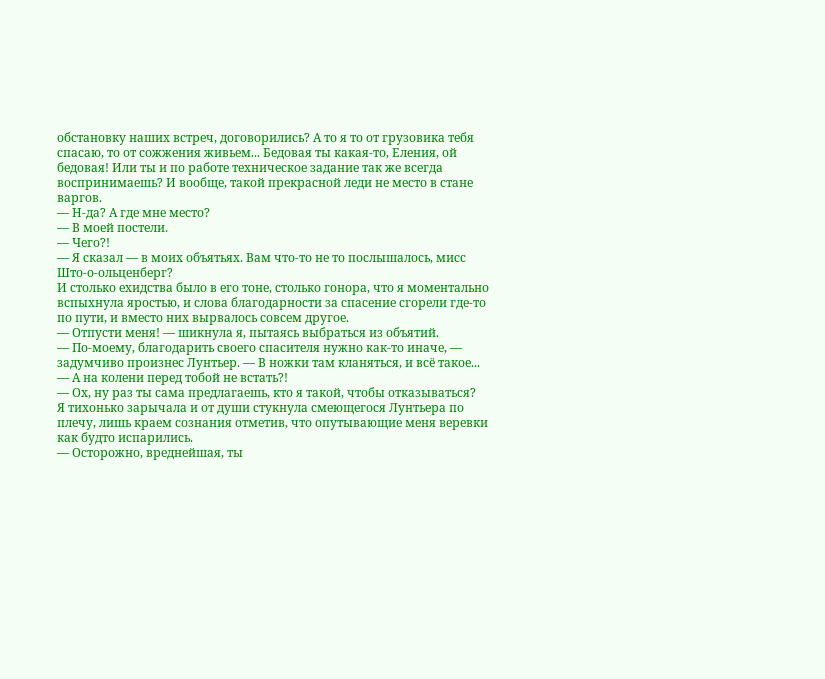обстановку наших встреч, договорились? А то я то от грузовика тебя спасаю, то от сожжения живьем... Бедовая ты какая-то, Еления, ой бедовая! Или ты и по работе техническое задание так же всегда воспринимаешь? И вообще, такой прекрасной леди не место в стане варгов.
— Н-да? А где мне место?
— В моей постели.
— Чего?!
— Я сказал — в моих объятьях. Вам что-то не то послышалось, мисс Што-о-ольценберг?
И столько ехидства было в его тоне, столько гонора, что я моментально вспыхнула яростью, и слова благодарности за спасение сгорели где-то по пути, и вместо них вырвалось совсем другое.
— Отпусти меня! — шикнула я, пытаясь выбраться из объятий.
— По-моему, благодарить своего спасителя нужно как-то иначе, — задумчиво произнес Лунтьер. — В ножки там кланяться, и всё такое...
— А на колени перед тобой не встать?!
— Ох, ну раз ты сама предлагаешь, кто я такой, чтобы отказываться?
Я тихонько зарычала и от души стукнула смеющегося Лунтьера по плечу, лишь краем сознания отметив, что опутывающие меня веревки как будто испарились.
— Осторожно, вреднейшая, ты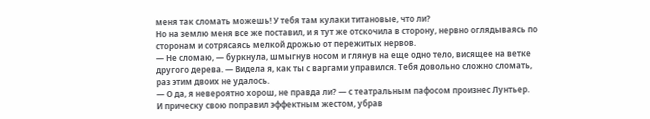меня так сломать можешь! У тебя там кулаки титановые, что ли?
Но на землю меня все же поставил, и я тут же отскочила в сторону, нервно оглядываясь по сторонам и сотрясаясь мелкой дрожью от пережитых нервов.
— Не сломаю, — буркнула, шмыгнув носом и глянув на еще одно тело, висящее на ветке другого дерева. — Видела я, как ты с варгами управился. Тебя довольно сложно сломать, раз этим двоих не удалось.
— О да, я невероятно хорош, не правда ли? — с театральным пафосом произнес Лунтьер.
И прическу свою поправил эффектным жестом, убрав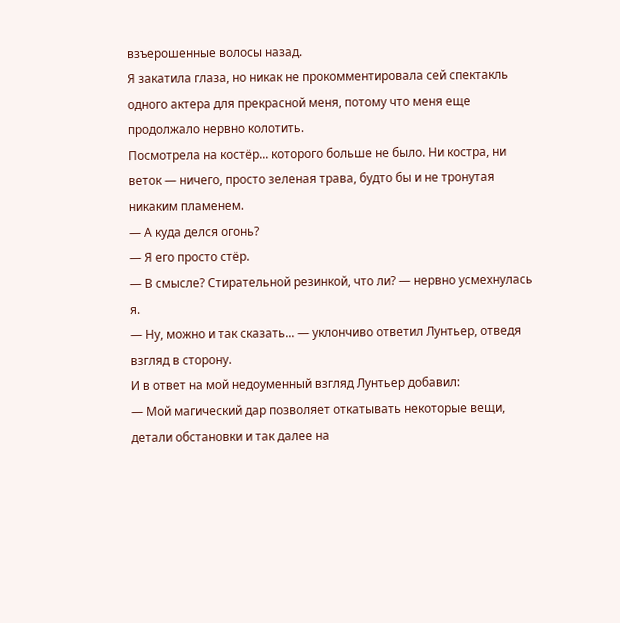взъерошенные волосы назад.
Я закатила глаза, но никак не прокомментировала сей спектакль одного актера для прекрасной меня, потому что меня еще продолжало нервно колотить.
Посмотрела на костёр... которого больше не было. Ни костра, ни веток — ничего, просто зеленая трава, будто бы и не тронутая никаким пламенем.
— А куда делся огонь?
— Я его просто стёр.
— В смысле? Стирательной резинкой, что ли? — нервно усмехнулась я.
— Ну, можно и так сказать... — уклончиво ответил Лунтьер, отведя взгляд в сторону.
И в ответ на мой недоуменный взгляд Лунтьер добавил:
— Мой магический дар позволяет откатывать некоторые вещи, детали обстановки и так далее на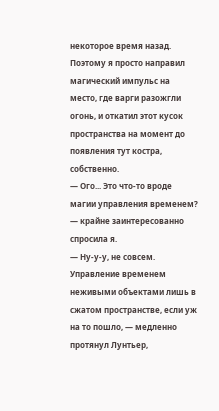некоторое время назад. Поэтому я просто направил магический импульс на место, где варги разожгли огонь, и откатил этот кусок пространства на момент до появления тут костра, собственно.
— Ого... Это что-то вроде магии управления временем? — крайне заинтересованно спросила я.
— Ну-у-у, не совсем. Управление временем неживыми объектами лишь в сжатом пространстве, если уж на то пошло, — медленно протянул Лунтьер,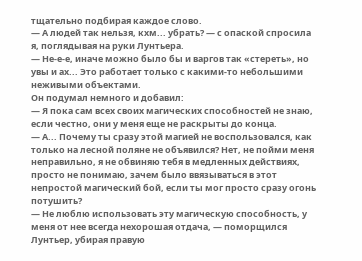тщательно подбирая каждое слово.
— А людей так нельзя, кхм... убрать? — с опаской спросила я, поглядывая на руки Лунтьера.
— Не-е-е, иначе можно было бы и варгов так «стереть», но увы и ах... Это работает только с какими-то небольшими неживыми объектами.
Он подумал немного и добавил:
— Я пока сам всех своих магических способностей не знаю, если честно, они у меня еще не раскрыты до конца.
— А... Почему ты сразу этой магией не воспользовался, как только на лесной поляне не объявился? Нет, не пойми меня неправильно, я не обвиняю тебя в медленных действиях, просто не понимаю, зачем было ввязываться в этот непростой магический бой, если ты мог просто сразу огонь потушить?
— Не люблю использовать эту магическую способность, у меня от нее всегда нехорошая отдача, — поморщился Лунтьер, убирая правую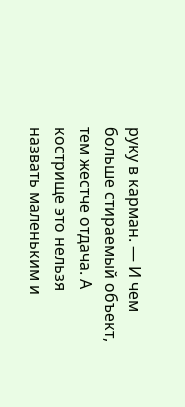руку в карман. — И чем больше стираемый объект, тем жестче отдача. А кострище это нельзя назвать маленьким и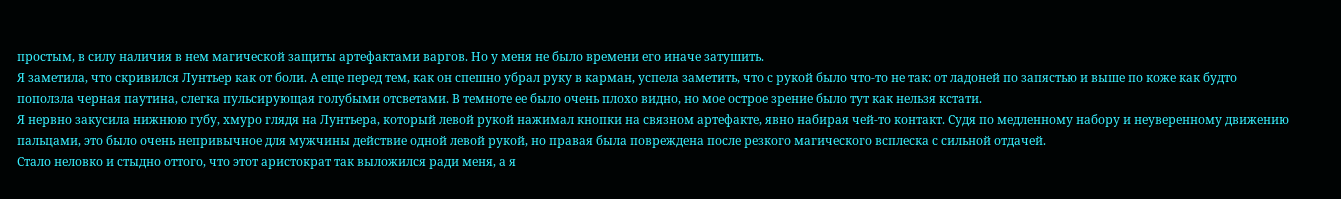простым, в силу наличия в нем магической защиты артефактами варгов. Но у меня не было времени его иначе затушить.
Я заметила, что скривился Лунтьер как от боли. А еще перед тем, как он спешно убрал руку в карман, успела заметить, что с рукой было что-то не так: от ладоней по запястью и выше по коже как будто поползла черная паутина, слегка пульсирующая голубыми отсветами. В темноте ее было очень плохо видно, но мое острое зрение было тут как нельзя кстати.
Я нервно закусила нижнюю губу, хмуро глядя на Лунтьера, который левой рукой нажимал кнопки на связном артефакте, явно набирая чей-то контакт. Судя по медленному набору и неуверенному движению пальцами, это было очень непривычное для мужчины действие одной левой рукой, но правая была повреждена после резкого магического всплеска с сильной отдачей.
Стало неловко и стыдно оттого, что этот аристократ так выложился ради меня, а я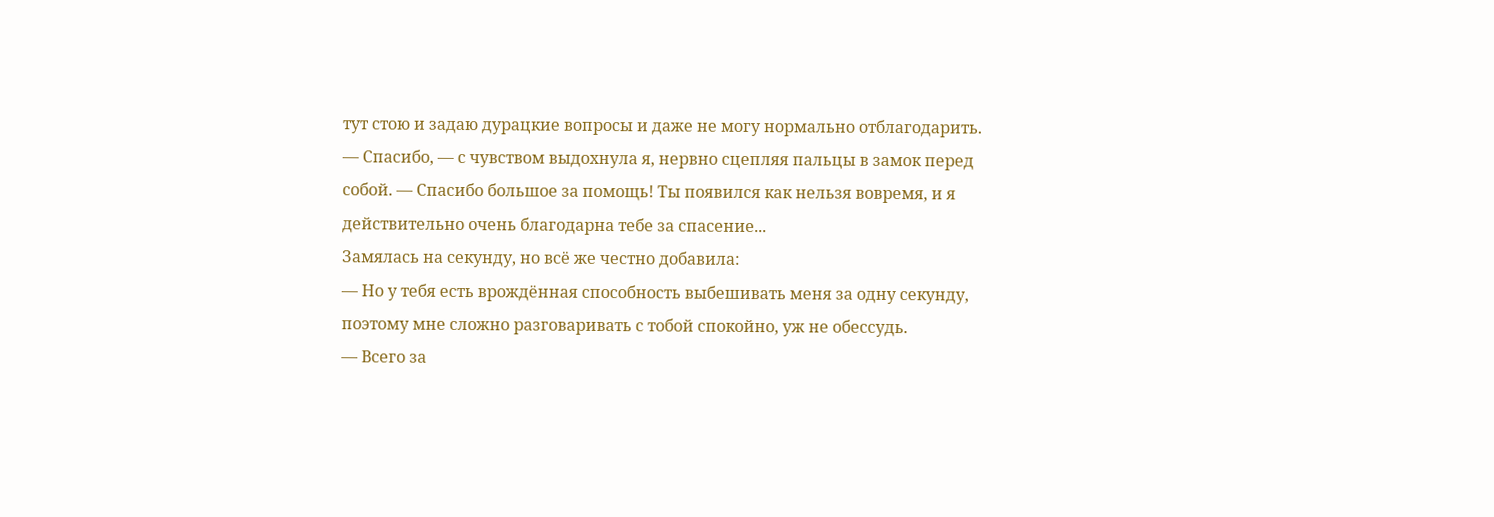тут стою и задаю дурацкие вопросы и даже не могу нормально отблагодарить.
— Спасибо, — с чувством выдохнула я, нервно сцепляя пальцы в замок перед собой. — Спасибо большое за помощь! Ты появился как нельзя вовремя, и я действительно очень благодарна тебе за спасение...
Замялась на секунду, но всё же честно добавила:
— Но у тебя есть врождённая способность выбешивать меня за одну секунду, поэтому мне сложно разговаривать с тобой спокойно, уж не обессудь.
— Всего за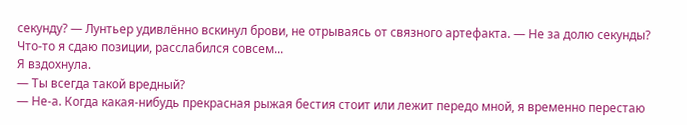секунду? — Лунтьер удивлённо вскинул брови, не отрываясь от связного артефакта. — Не за долю секунды? Что-то я сдаю позиции, расслабился совсем...
Я вздохнула.
— Ты всегда такой вредный?
— Не-а. Когда какая-нибудь прекрасная рыжая бестия стоит или лежит передо мной, я временно перестаю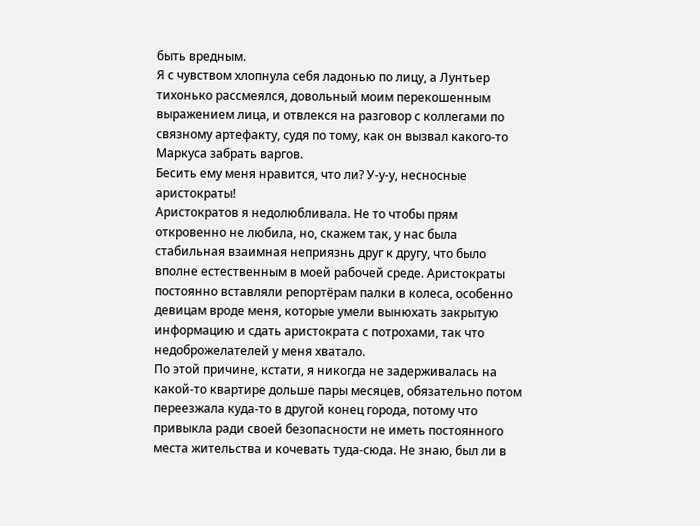быть вредным.
Я с чувством хлопнула себя ладонью по лицу, а Лунтьер тихонько рассмеялся, довольный моим перекошенным выражением лица, и отвлекся на разговор с коллегами по связному артефакту, судя по тому, как он вызвал какого-то Маркуса забрать варгов.
Бесить ему меня нравится, что ли? У-у-у, несносные аристократы!
Аристократов я недолюбливала. Не то чтобы прям откровенно не любила, но, скажем так, у нас была стабильная взаимная неприязнь друг к другу, что было вполне естественным в моей рабочей среде. Аристократы постоянно вставляли репортёрам палки в колеса, особенно девицам вроде меня, которые умели вынюхать закрытую информацию и сдать аристократа с потрохами, так что недоброжелателей у меня хватало.
По этой причине, кстати, я никогда не задерживалась на какой-то квартире дольше пары месяцев, обязательно потом переезжала куда-то в другой конец города, потому что привыкла ради своей безопасности не иметь постоянного места жительства и кочевать туда-сюда. Не знаю, был ли в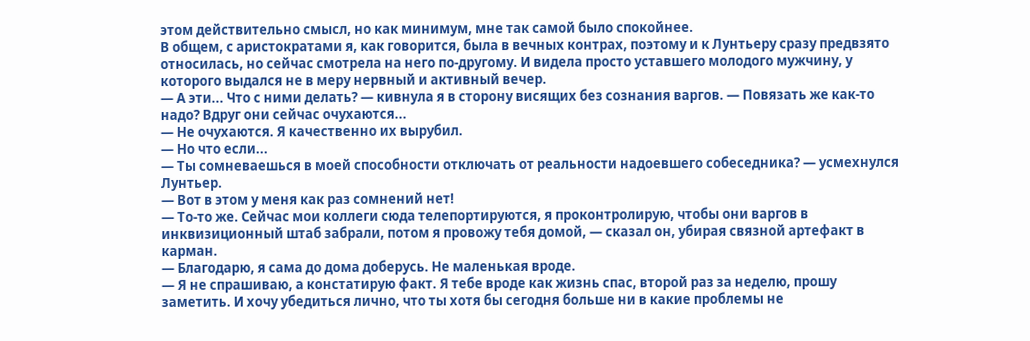этом действительно смысл, но как минимум, мне так самой было спокойнее.
В общем, с аристократами я, как говорится, была в вечных контрах, поэтому и к Лунтьеру сразу предвзято относилась, но сейчас смотрела на него по-другому. И видела просто уставшего молодого мужчину, у которого выдался не в меру нервный и активный вечер.
— А эти... Что с ними делать? — кивнула я в сторону висящих без сознания варгов. — Повязать же как-то надо? Вдруг они сейчас очухаются...
— Не очухаются. Я качественно их вырубил.
— Но что если...
— Ты сомневаешься в моей способности отключать от реальности надоевшего собеседника? — усмехнулся Лунтьер.
— Вот в этом у меня как раз сомнений нет!
— То-то же. Сейчас мои коллеги сюда телепортируются, я проконтролирую, чтобы они варгов в инквизиционный штаб забрали, потом я провожу тебя домой, — сказал он, убирая связной артефакт в карман.
— Благодарю, я сама до дома доберусь. Не маленькая вроде.
— Я не спрашиваю, а констатирую факт. Я тебе вроде как жизнь спас, второй раз за неделю, прошу заметить. И хочу убедиться лично, что ты хотя бы сегодня больше ни в какие проблемы не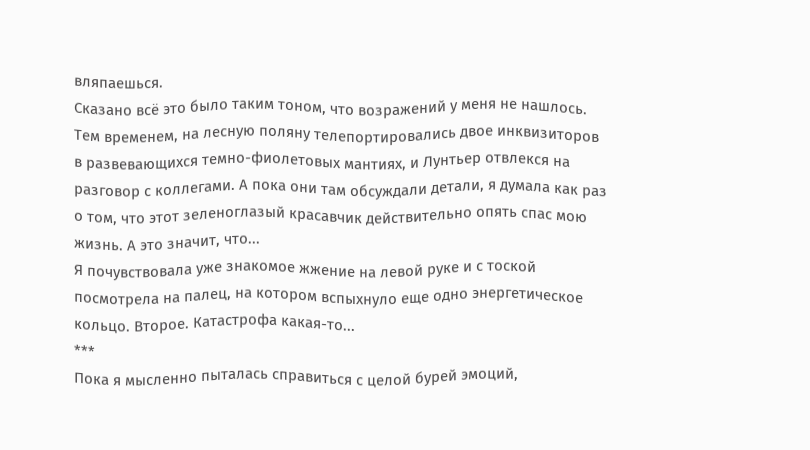вляпаешься.
Сказано всё это было таким тоном, что возражений у меня не нашлось.
Тем временем, на лесную поляну телепортировались двое инквизиторов в развевающихся темно-фиолетовых мантиях, и Лунтьер отвлекся на разговор с коллегами. А пока они там обсуждали детали, я думала как раз о том, что этот зеленоглазый красавчик действительно опять спас мою жизнь. А это значит, что...
Я почувствовала уже знакомое жжение на левой руке и с тоской посмотрела на палец, на котором вспыхнуло еще одно энергетическое кольцо. Второе. Катастрофа какая-то...
***
Пока я мысленно пыталась справиться с целой бурей эмоций,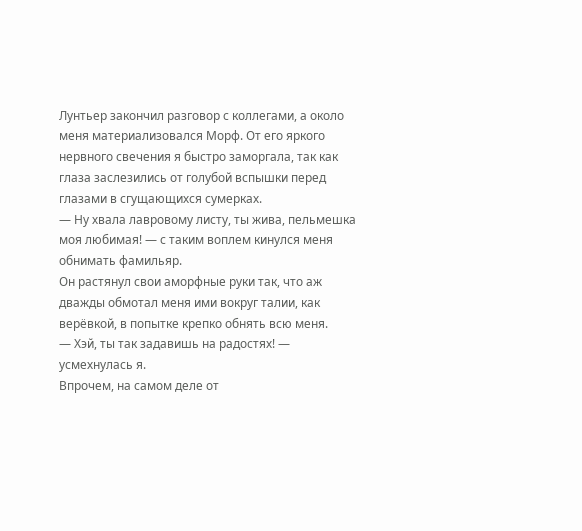Лунтьер закончил разговор с коллегами, а около меня материализовался Морф. От его яркого нервного свечения я быстро заморгала, так как глаза заслезились от голубой вспышки перед глазами в сгущающихся сумерках.
— Ну хвала лавровому листу, ты жива, пельмешка моя любимая! — с таким воплем кинулся меня обнимать фамильяр.
Он растянул свои аморфные руки так, что аж дважды обмотал меня ими вокруг талии, как верёвкой, в попытке крепко обнять всю меня.
— Хэй, ты так задавишь на радостях! — усмехнулась я.
Впрочем, на самом деле от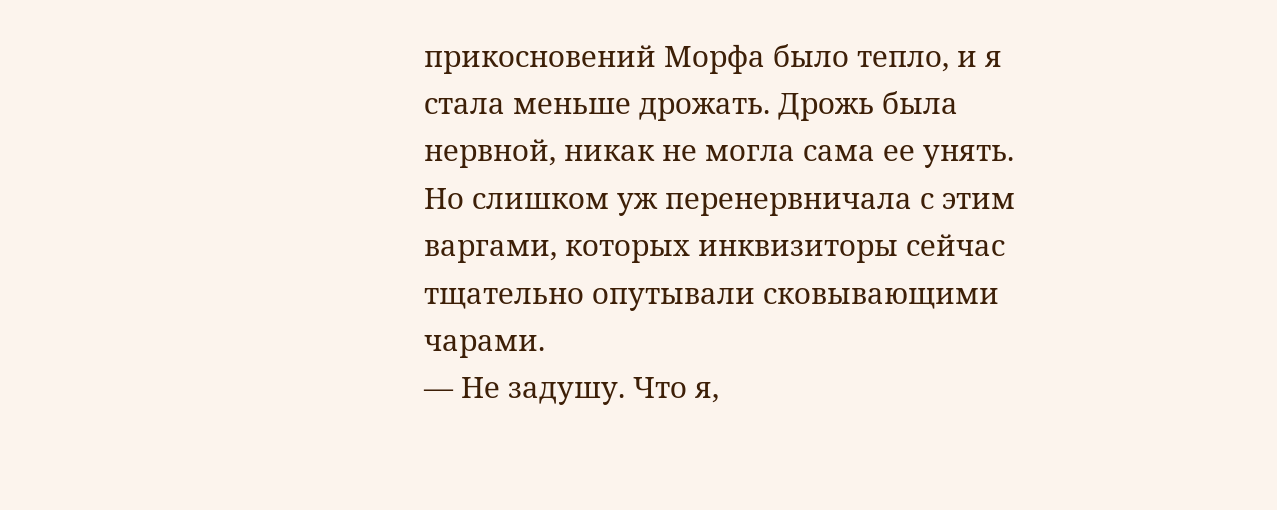прикосновений Морфа было тепло, и я стала меньше дрожать. Дрожь была нервной, никак не могла сама ее унять. Но слишком уж перенервничала с этим варгами, которых инквизиторы сейчас тщательно опутывали сковывающими чарами.
— Не задушу. Что я,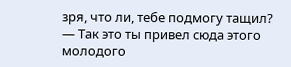зря, что ли, тебе подмогу тащил?
— Так это ты привел сюда этого молодого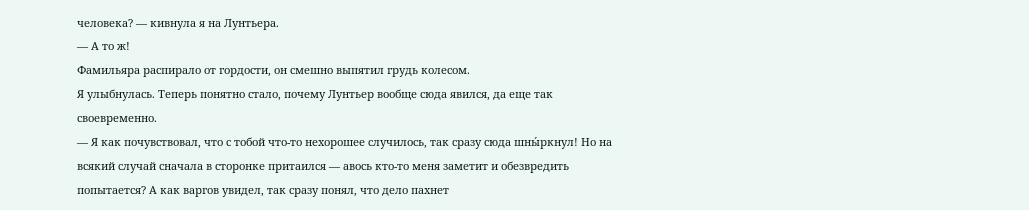человека? — кивнула я на Лунтьера.
— А то ж!
Фамильяра распирало от гордости, он смешно выпятил грудь колесом.
Я улыбнулась. Теперь понятно стало, почему Лунтьер вообще сюда явился, да еще так своевременно.
— Я как почувствовал, что с тобой что-то нехорошее случилось, так сразу сюда шны́ркнул! Но на всякий случай сначала в сторонке притаился — авось кто-то меня заметит и обезвредить попытается? А как варгов увидел, так сразу понял, что дело пахнет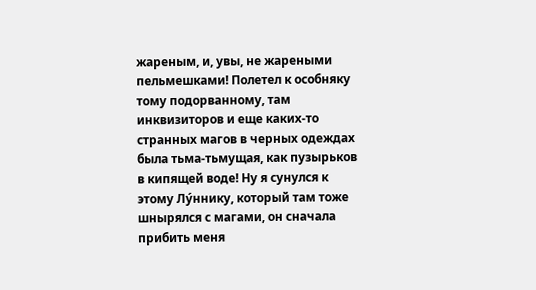жареным, и, увы, не жареными пельмешками! Полетел к особняку тому подорванному, там инквизиторов и еще каких-то странных магов в черных одеждах была тьма-тьмущая, как пузырьков в кипящей воде! Ну я сунулся к этому Лу́ннику, который там тоже шнырялся с магами, он сначала прибить меня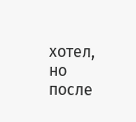хотел, но после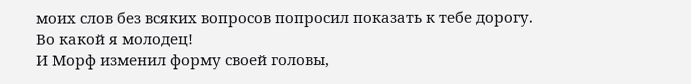моих слов без всяких вопросов попросил показать к тебе дорогу. Во какой я молодец!
И Морф изменил форму своей головы,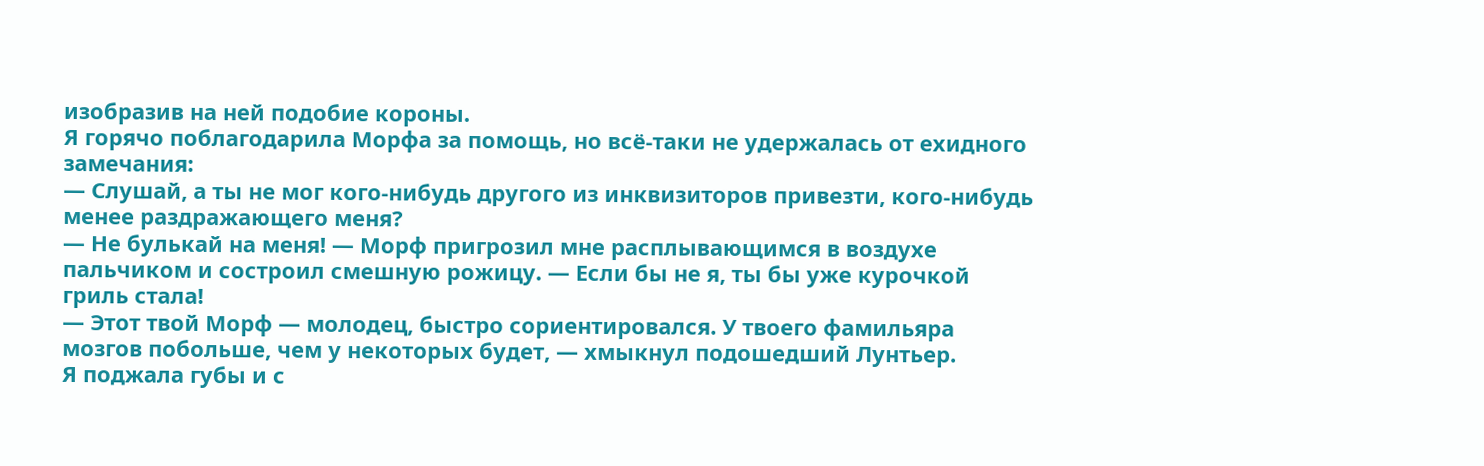изобразив на ней подобие короны.
Я горячо поблагодарила Морфа за помощь, но всё-таки не удержалась от ехидного замечания:
— Слушай, а ты не мог кого-нибудь другого из инквизиторов привезти, кого-нибудь менее раздражающего меня?
— Не булькай на меня! — Морф пригрозил мне расплывающимся в воздухе пальчиком и состроил смешную рожицу. — Если бы не я, ты бы уже курочкой гриль стала!
— Этот твой Морф — молодец, быстро сориентировался. У твоего фамильяра мозгов побольше, чем у некоторых будет, — хмыкнул подошедший Лунтьер.
Я поджала губы и с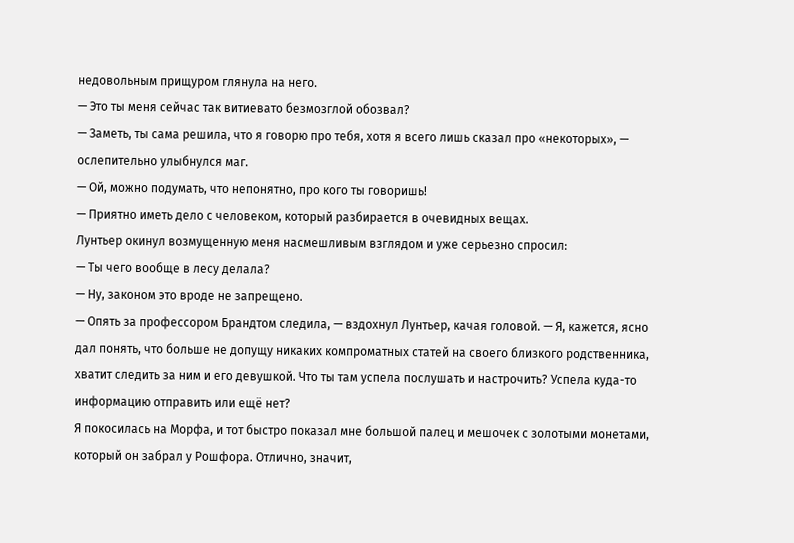недовольным прищуром глянула на него.
— Это ты меня сейчас так витиевато безмозглой обозвал?
— Заметь, ты сама решила, что я говорю про тебя, хотя я всего лишь сказал про «некоторых», — ослепительно улыбнулся маг.
— Ой, можно подумать, что непонятно, про кого ты говоришь!
— Приятно иметь дело с человеком, который разбирается в очевидных вещах.
Лунтьер окинул возмущенную меня насмешливым взглядом и уже серьезно спросил:
— Ты чего вообще в лесу делала?
— Ну, законом это вроде не запрещено.
— Опять за профессором Брандтом следила, — вздохнул Лунтьер, качая головой. — Я, кажется, ясно дал понять, что больше не допущу никаких компроматных статей на своего близкого родственника, хватит следить за ним и его девушкой. Что ты там успела послушать и настрочить? Успела куда-то информацию отправить или ещё нет?
Я покосилась на Морфа, и тот быстро показал мне большой палец и мешочек с золотыми монетами, который он забрал у Рошфора. Отлично, значит,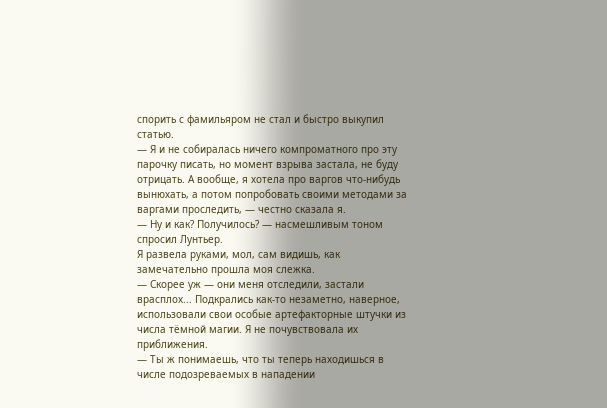спорить с фамильяром не стал и быстро выкупил статью.
— Я и не собиралась ничего компроматного про эту парочку писать, но момент взрыва застала, не буду отрицать. А вообще, я хотела про варгов что-нибудь вынюхать, а потом попробовать своими методами за варгами проследить, — честно сказала я.
— Ну и как? Получилось? — насмешливым тоном спросил Лунтьер.
Я развела руками, мол, сам видишь, как замечательно прошла моя слежка.
— Скорее уж — они меня отследили, застали врасплох... Подкрались как-то незаметно, наверное, использовали свои особые артефакторные штучки из числа тёмной магии. Я не почувствовала их приближения.
— Ты ж понимаешь, что ты теперь находишься в числе подозреваемых в нападении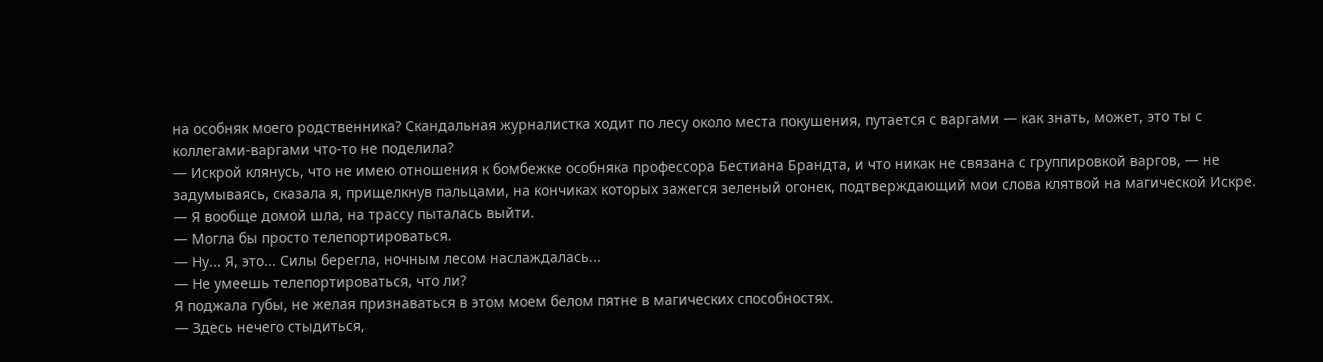на особняк моего родственника? Скандальная журналистка ходит по лесу около места покушения, путается с варгами — как знать, может, это ты с коллегами-варгами что-то не поделила?
— Искрой клянусь, что не имею отношения к бомбежке особняка профессора Бестиана Брандта, и что никак не связана с группировкой варгов, — не задумываясь, сказала я, прищелкнув пальцами, на кончиках которых зажегся зеленый огонек, подтверждающий мои слова клятвой на магической Искре. — Я вообще домой шла, на трассу пыталась выйти.
— Могла бы просто телепортироваться.
— Ну... Я, это... Силы берегла, ночным лесом наслаждалась...
— Не умеешь телепортироваться, что ли?
Я поджала губы, не желая признаваться в этом моем белом пятне в магических способностях.
— Здесь нечего стыдиться,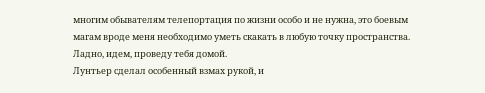многим обывателям телепортация по жизни особо и не нужна, это боевым магам вроде меня необходимо уметь скакать в любую точку пространства. Ладно, идем, проведу тебя домой.
Лунтьер сделал особенный взмах рукой, и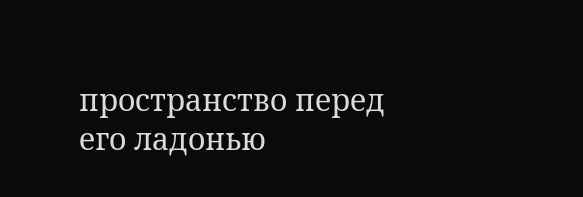пространство перед его ладонью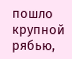пошло крупной рябью,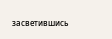засветившись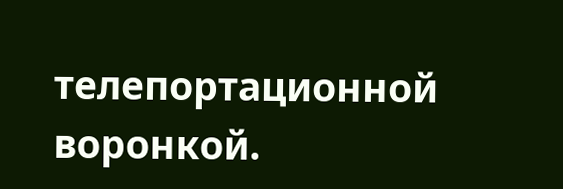телепортационной воронкой.